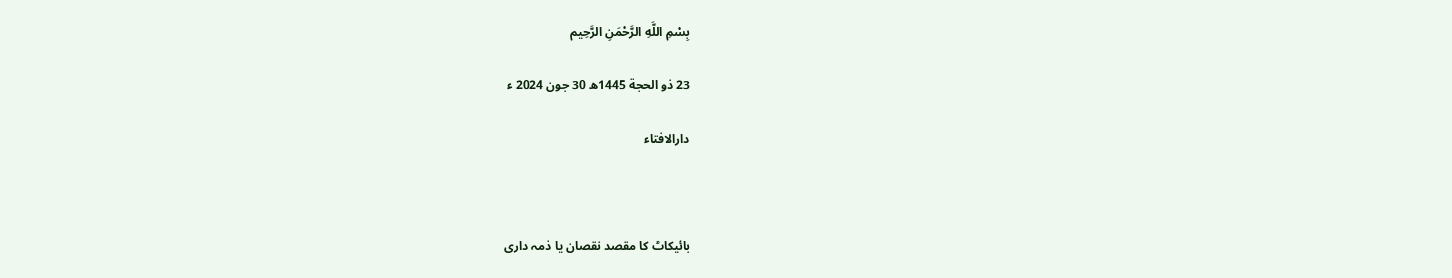بِسْمِ اللَّهِ الرَّحْمَنِ الرَّحِيم

23 ذو الحجة 1445ھ 30 جون 2024 ء

دارالافتاء



بائیکاٹ کا مقصد نقصان یا ذمہ داری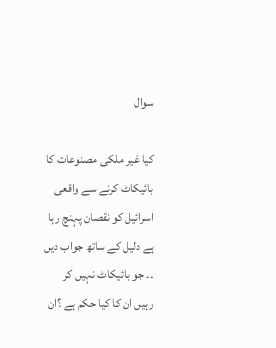سوال

کیا غیر ملکی مصنوعات کا بائیکاٹ کرنے سے واقعی اسرائیل کو نقصان پہنچ رہا ہے دلیل کے ساتھ جواب دیں ۔۔ جو بائیکاٹ نہیں کر رہیں ان کا کیا حکم ہے ؟ان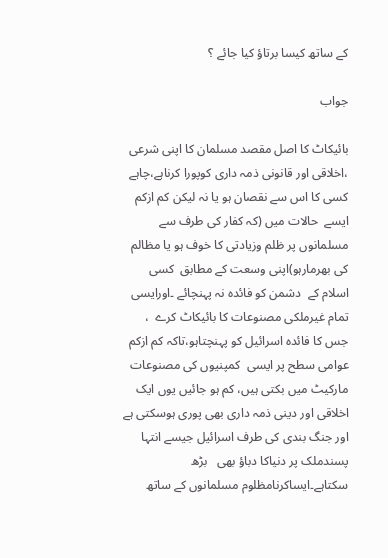کے ساتھ کیسا برتاؤ کیا جائے ؟

جواب

بائیکاٹ کا اصل مقصد مسلمان کا اپنی شرعی ،اخلاقی اور قانونی ذمہ داری کوپورا کرناہے،چاہے کسی کا اس سے نقصان ہو یا نہ لیکن کم ازکم  ایسے  حالات میں (کہ کفار کی طرف سے مسلمانوں پر ظلم وزیادتی کا خوف ہو یا مظالم کی بھرمارہو)اپنی وسعت کے مطابق  کسی اسلام کے  دشمن کو فائدہ نہ پہنچائے ۔اورایسی تمام غیرملکی مصنوعات کا بائیکاٹ کرے  ،  جس کا فائدہ اسرائیل کو پہنچتاہو،تاکہ کم ازکم عوامی سطح پر ایسی  کمپنیوں کی مصنوعات مارکیٹ میں بکتی ہیں، کم ہو جائیں یوں ایک اخلاقی اور دینی ذمہ داری بھی پوری ہوسکتی ہے اور جنگ بندی کی طرف اسرائیل جیسے انتہا  پسندملک پر دنیاکا دباؤ بھی   بڑھ سکتاہے۔ایساکرنامظلوم مسلمانوں کے ساتھ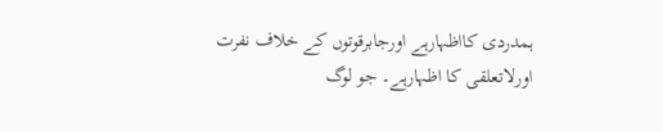ہمدردی کااظہارہے اورجابرقوتوں کے خلاف نفرت اورلاتعلقی کا اظہارہے۔ جو لوگ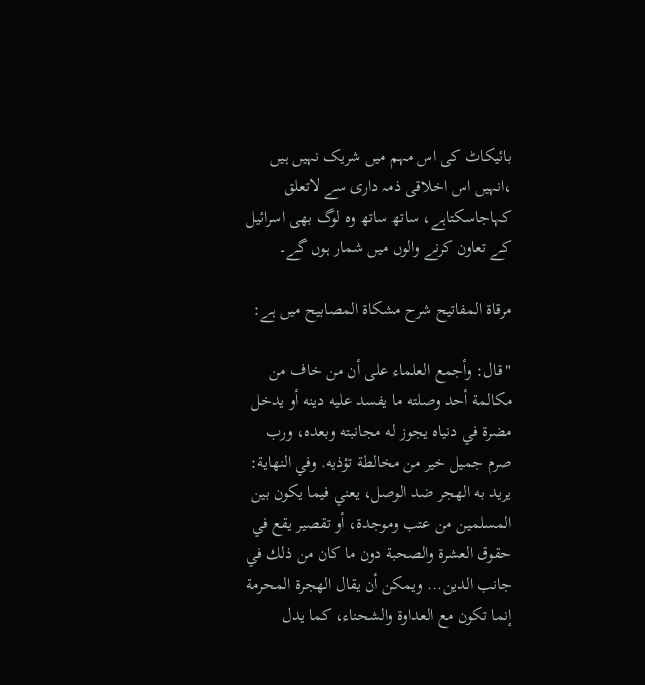بائیکاٹ کی اس مہم میں شریک نہیں ہیں ،انہیں اس اخلاقی ذمہ داری سے لاتعلق کہاجاسکتاہے، ساتھ ساتھ وہ لوگ بھی اسرائیل کے تعاون کرنے والوں میں شمار ہوں گے۔

مرقاة المفاتيح شرح مشكاة المصابيح میں ہے:

"قال: وأجمع العلماء على أن من خاف من مكالمة أحد وصلته ما يفسد عليه دينه أو يدخل مضرة في دنياه يجوز له مجانبته وبعده، ورب صرم جميل خير من مخالطة تؤذيه. وفي النهاية: يريد به الهجر ضد الوصل، يعني فيما يكون بين المسلمين من عتب وموجدة، أو تقصير يقع في حقوق العشرة والصحبة دون ما كان من ذلك في جانب الدين... ويمكن أن يقال الهجرة المحرمة إنما تكون مع العداوة والشحناء، كما يدل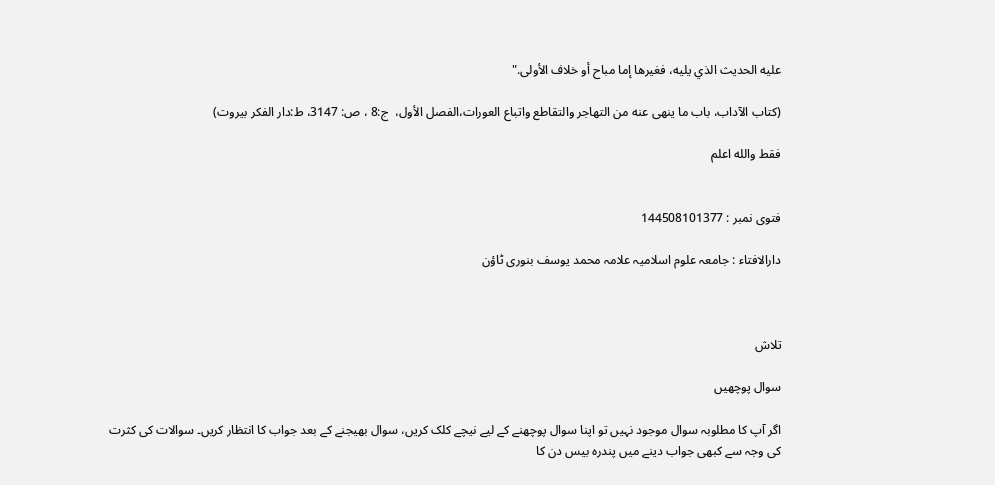عليه الحديث الذي يليه، فغيرها إما مباح أو خلاف الأولى."

(كتاب الآداب، باب ما ينهى عنه من التهاجر والتقاطع واتباع العورات،الفصل الأول،  ج:8 ، ص: 3147، ط:دار الفكر بيروت)

فقط والله اعلم


فتوی نمبر : 144508101377

دارالافتاء : جامعہ علوم اسلامیہ علامہ محمد یوسف بنوری ٹاؤن



تلاش

سوال پوچھیں

اگر آپ کا مطلوبہ سوال موجود نہیں تو اپنا سوال پوچھنے کے لیے نیچے کلک کریں، سوال بھیجنے کے بعد جواب کا انتظار کریں۔ سوالات کی کثرت کی وجہ سے کبھی جواب دینے میں پندرہ بیس دن کا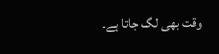وقت بھی لگ جاتا ہے۔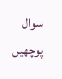سوال پوچھیں